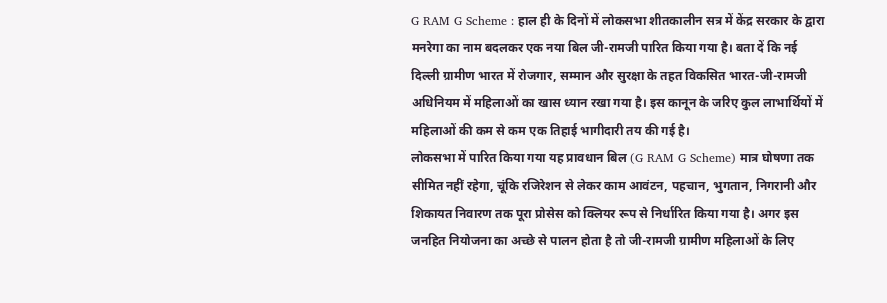G RAM G Scheme : हाल ही के दिनों में लोकसभा शीतकालीन सत्र में केंद्र सरकार के द्वारा मनरेगा का नाम बदलकर एक नया बिल जी-रामजी पारित किया गया है। बता दें कि नई दिल्ली ग्रामीण भारत में रोजगार, सम्मान और सुरक्षा के तहत विकसित भारत-जी-रामजी अधिनियम में महिलाओं का खास ध्यान रखा गया है। इस कानून के जरिए कुल लाभार्थियों में महिलाओं की कम से कम एक तिहाई भागीदारी तय की गई है।
लोकसभा में पारित किया गया यह प्रावधान बिल (G RAM G Scheme) मात्र घोषणा तक सीमित नहीं रहेगा, चूंकि रजिरेशन से लेकर काम आवंटन, पहचान, भुगतान, निगरानी और शिकायत निवारण तक पूरा प्रोसेस को क्लियर रूप से निर्धारित किया गया है। अगर इस जनहित नियोजना का अच्छे से पालन होता है तो जी-रामजी ग्रामीण महिलाओं के लिए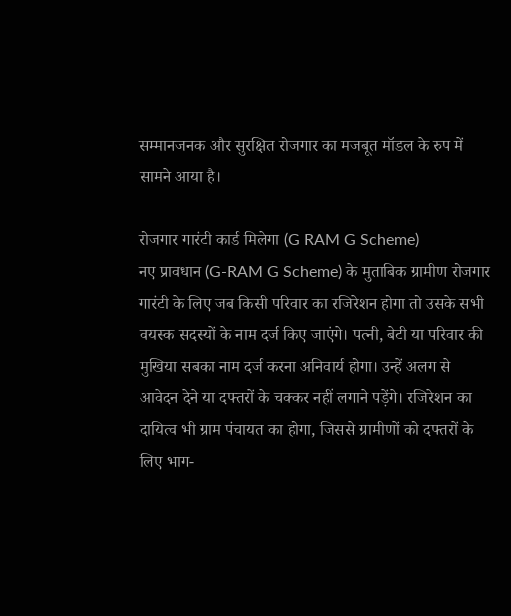सम्मानजनक और सुरक्षित रोजगार का मजबूत मॉडल के रुप में सामने आया है।

रोजगार गारंटी कार्ड मिलेगा (G RAM G Scheme)
नए प्रावधान (G-RAM G Scheme) के मुताबिक ग्रामीण रोजगार गारंटी के लिए जब किसी परिवार का रजिरेशन होगा तो उसके सभी वयस्क सदस्यों के नाम दर्ज किए जाएंगे। पत्नी, बेटी या परिवार की मुखिया सबका नाम दर्ज करना अनिवार्य होगा। उन्हें अलग से आवेदन देने या दफ्तरों के चक्कर नहीं लगाने पड़ेंगे। रजिरेशन का दायित्व भी ग्राम पंचायत का होगा, जिससे ग्रामीणों को दफ्तरों के लिए भाग-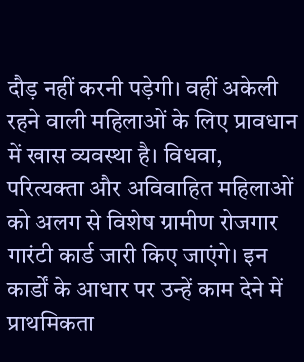दौड़ नहीं करनी पड़ेगी। वहीं अकेली रहने वाली महिलाओं के लिए प्रावधान में खास व्यवस्था है। विधवा, परित्यक्ता और अविवाहित महिलाओं को अलग से विशेष ग्रामीण रोजगार गारंटी कार्ड जारी किए जाएंगे। इन कार्डों के आधार पर उन्हें काम देने में प्राथमिकता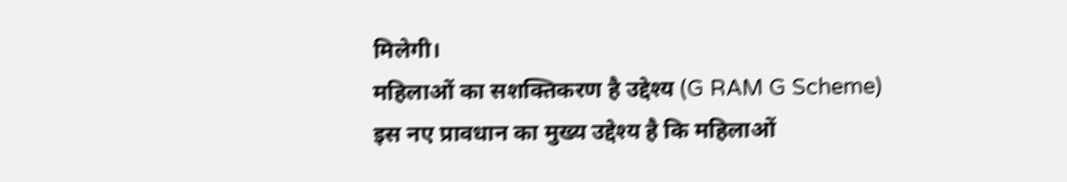मिलेगी।
महिलाओं का सशक्तिकरण है उद्देश्य (G RAM G Scheme)
इस नए प्रावधान का मुख्य उद्देश्य है कि महिलाओं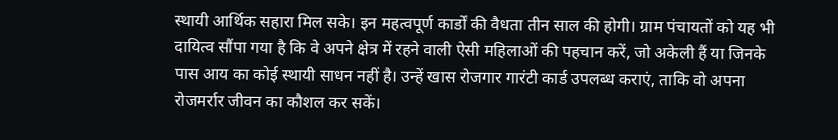स्थायी आर्थिक सहारा मिल सके। इन महत्वपूर्ण कार्डों की वैधता तीन साल की होगी। ग्राम पंचायतों को यह भी दायित्व सौंपा गया है कि वे अपने क्षेत्र में रहने वाली ऐसी महिलाओं की पहचान करें, जो अकेली हैं या जिनके पास आय का कोई स्थायी साधन नहीं है। उन्हें खास रोजगार गारंटी कार्ड उपलब्ध कराएं, ताकि वो अपना रोजमर्रार जीवन का कौशल कर सकें।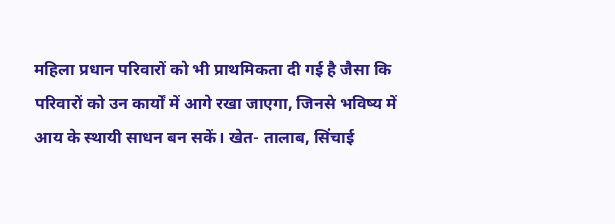महिला प्रधान परिवारों को भी प्राथमिकता दी गई है जैसा कि परिवारों को उन कार्यों में आगे रखा जाएगा, जिनसे भविष्य में आय के स्थायी साधन बन सकें। खेत- तालाब, सिंचाई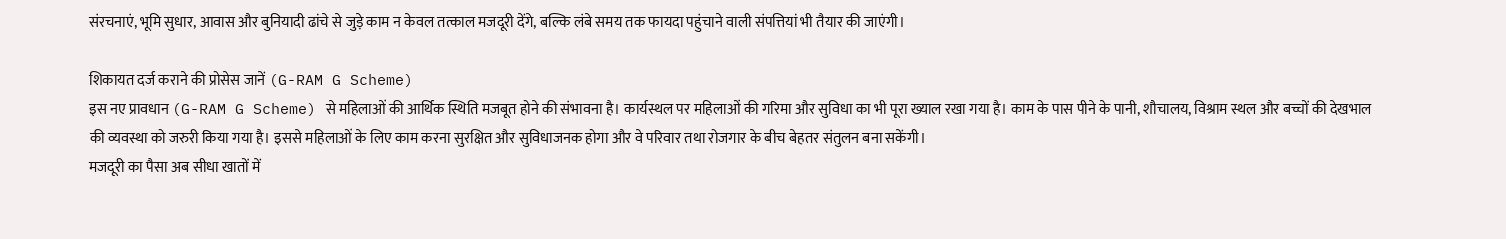संरचनाएं, भूमि सुधार, आवास और बुनियादी ढांचे से जुड़े काम न केवल तत्काल मजदूरी देंगे, बल्कि लंबे समय तक फायदा पहुंचाने वाली संपत्तियां भी तैयार की जाएंगी।

शिकायत दर्ज कराने की प्रोसेस जानें (G-RAM G Scheme)
इस नए प्रावधान (G-RAM G Scheme) से महिलाओं की आर्थिक स्थिति मजबूत होने की संभावना है। कार्यस्थल पर महिलाओं की गरिमा और सुविधा का भी पूरा ख्याल रखा गया है। काम के पास पीने के पानी, शौचालय, विश्राम स्थल और बच्चों की देखभाल की व्यवस्था को जरुरी किया गया है। इससे महिलाओं के लिए काम करना सुरक्षित और सुविधाजनक होगा और वे परिवार तथा रोजगार के बीच बेहतर संतुलन बना सकेंगी।
मजदूरी का पैसा अब सीधा खातों में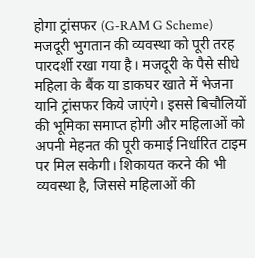होगा ट्रांसफर (G-RAM G Scheme)
मजदूरी भुगतान की व्यवस्था को पूरी तरह पारदर्शी रखा गया है। मजदूरी के पैसे सीधे महिला के बैंक या डाकघर खाते में भेजना यानि ट्रांसफर किये जाएंगे। इससे बिचौलियों की भूमिका समाप्त होगी और महिलाओं को अपनी मेहनत की पूरी कमाई निर्धारित टाइम पर मिल सकेगी। शिकायत करने की भी व्यवस्था है, जिससे महिलाओं की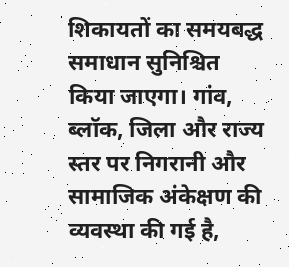शिकायतों का समयबद्ध समाधान सुनिश्चित किया जाएगा। गांव, ब्लॉक, जिला और राज्य स्तर पर निगरानी और सामाजिक अंकेक्षण की व्यवस्था की गई है,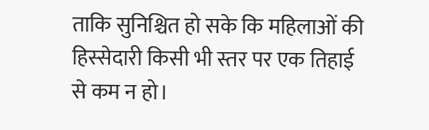ताकि सुनिश्चित हो सके कि महिलाओं की हिस्सेदारी किसी भी स्तर पर एक तिहाई से कम न हो।